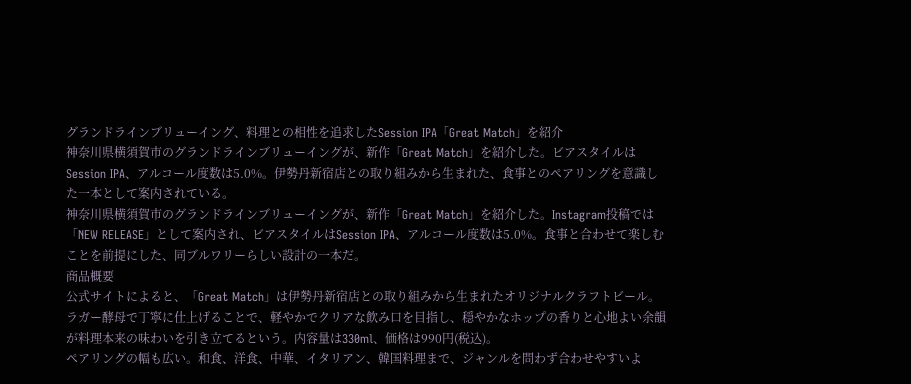グランドラインブリューイング、料理との相性を追求したSession IPA「Great Match」を紹介
神奈川県横須賀市のグランドラインブリューイングが、新作「Great Match」を紹介した。ビアスタイルはSession IPA、アルコール度数は5.0%。伊勢丹新宿店との取り組みから生まれた、食事とのペアリングを意識した一本として案内されている。
神奈川県横須賀市のグランドラインブリューイングが、新作「Great Match」を紹介した。Instagram投稿では「NEW RELEASE」として案内され、ビアスタイルはSession IPA、アルコール度数は5.0%。食事と合わせて楽しむことを前提にした、同ブルワリーらしい設計の一本だ。
商品概要
公式サイトによると、「Great Match」は伊勢丹新宿店との取り組みから生まれたオリジナルクラフトビール。ラガー酵母で丁寧に仕上げることで、軽やかでクリアな飲み口を目指し、穏やかなホップの香りと心地よい余韻が料理本来の味わいを引き立てるという。内容量は330ml、価格は990円(税込)。
ペアリングの幅も広い。和食、洋食、中華、イタリアン、韓国料理まで、ジャンルを問わず合わせやすいよ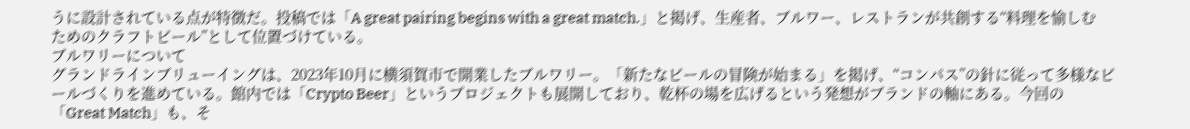うに設計されている点が特徴だ。投稿では「A great pairing begins with a great match.」と掲げ、生産者、ブルワー、レストランが共創する“料理を愉しむためのクラフトビール”として位置づけている。
ブルワリーについて
グランドラインブリューイングは、2023年10月に横須賀市で開業したブルワリー。「新たなビールの冒険が始まる」を掲げ、“コンパス”の針に従って多様なビールづくりを進めている。館内では「Crypto Beer」というプロジェクトも展開しており、乾杯の場を広げるという発想がブランドの軸にある。今回の「Great Match」も、そ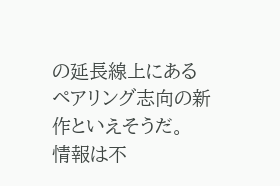の延長線上にあるペアリング志向の新作といえそうだ。
情報は不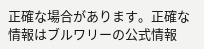正確な場合があります。正確な情報はブルワリーの公式情報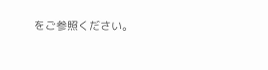をご参照ください。